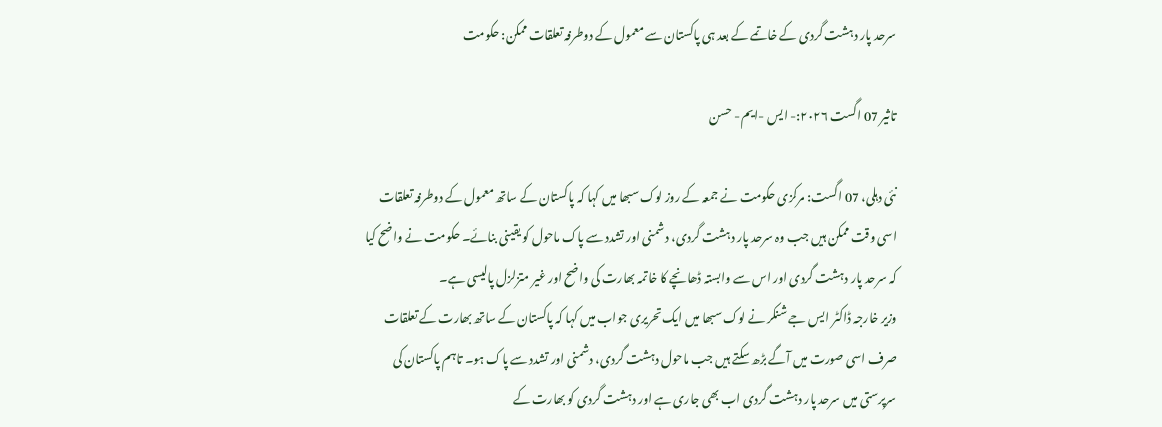سرحد پار دہشت گردی کے خاتمے کے بعد ہی پاکستان سے معمول کے دوطرفہ تعلقات ممکن: حکومت

تاثیر 07 اگست ۲۰۲۶:- ایس -ایم- حسن

نئی دہلی، 07 اگست: مرکزی حکومت نے جمعہ کے روز لوک سبھا میں کہا کہ پاکستان کے ساتھ معمول کے دوطرفہ تعلقات اسی وقت ممکن ہیں جب وہ سرحد پار دہشت گردی، دشمنی اور تشدد سے پاک ماحول کو یقینی بنائے۔ حکومت نے واضح کیا کہ سرحد پار دہشت گردی اور اس سے وابستہ ڈھانچے کا خاتمہ بھارت کی واضح اور غیر متزلزل پالیسی ہے۔
وزیر خارجہ ڈاکٹر ایس جے شنکر نے لوک سبھا میں ایک تحریری جواب میں کہا کہ پاکستان کے ساتھ بھارت کے تعلقات صرف اسی صورت میں آگے بڑھ سکتے ہیں جب ماحول دہشت گردی، دشمنی اور تشدد سے پاک ہو۔ تاہم پاکستان کی سرپرستی میں سرحد پار دہشت گردی اب بھی جاری ہے اور دہشت گردی کو بھارت کے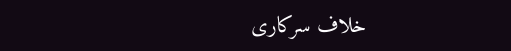خلاف سرکاری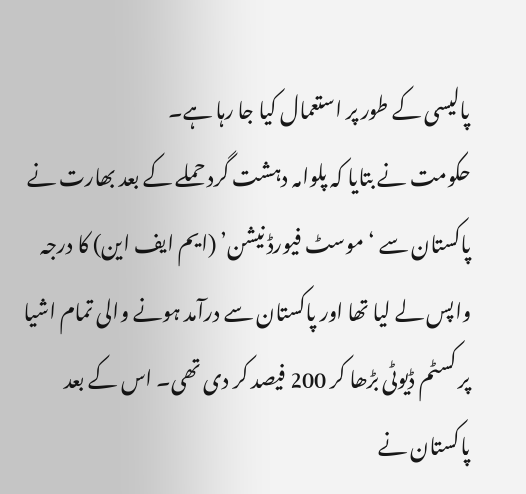پالیسی کے طور پر استعمال کیا جا رہا ہے۔
حکومت نے بتایا کہ پلوامہ دہشت گرد حملے کے بعد بھارت نے پاکستان سے ‘موسٹ فیورڈ نیشن’ (ایم ایف این) کا درجہ واپس لے لیا تھا اور پاکستان سے درآمد ہونے والی تمام اشیا پر کسٹم ڈیوٹی بڑھا کر 200 فیصد کر دی تھی۔ اس کے بعد پاکستان نے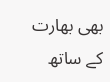بھی بھارت کے ساتھ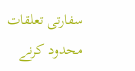سفارتی تعلقات محدود کرنے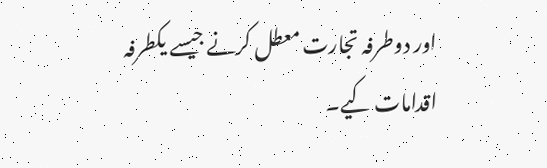اور دوطرفہ تجارت معطل کرنے جیسے یکطرفہ اقدامات کیے۔